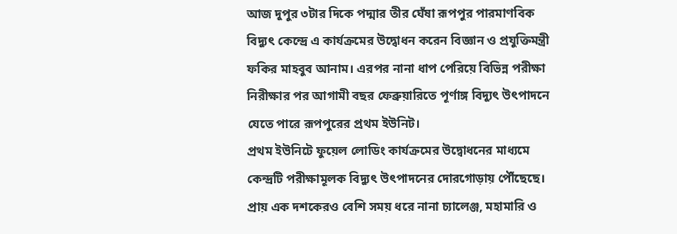আজ দুপুর ৩টার দিকে পদ্মার তীর ঘেঁষা রূপপুর পারমাণবিক বিদ্যুৎ কেন্দ্রে এ কার্যক্রমের উদ্বোধন করেন বিজ্ঞান ও প্রযুক্তিমন্ত্রী ফকির মাহবুব আনাম। এরপর নানা ধাপ পেরিয়ে বিভিন্ন পরীক্ষা নিরীক্ষার পর আগামী বছর ফেব্রুয়ারিতে পূর্ণাঙ্গ বিদ্যুৎ উৎপাদনে যেতে পারে রূপপুরের প্রথম ইউনিট।
প্রথম ইউনিটে ফুয়েল লোডিং কার্যক্রমের উদ্বোধনের মাধ্যমে কেন্দ্রটি পরীক্ষামূলক বিদ্যুৎ উৎপাদনের দোরগোড়ায় পৌঁছেছে। প্রায় এক দশকেরও বেশি সময় ধরে নানা চ্যালেঞ্জ, মহামারি ও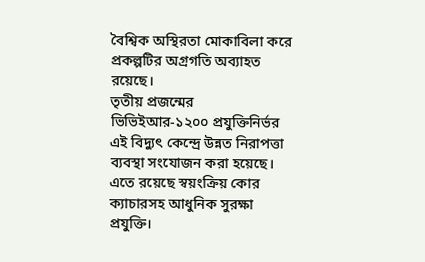বৈশ্বিক অস্থিরতা মোকাবিলা করে প্রকল্পটির অগ্রগতি অব্যাহত রয়েছে।
তৃতীয় প্রজন্মের ভিভিইআর-১২০০ প্রযুক্তিনির্ভর এই বিদ্যুৎ কেন্দ্রে উন্নত নিরাপত্তা ব্যবস্থা সংযোজন করা হয়েছে। এতে রয়েছে স্বয়ংক্রিয় কোর ক্যাচারসহ আধুনিক সুরক্ষা প্রযুক্তি।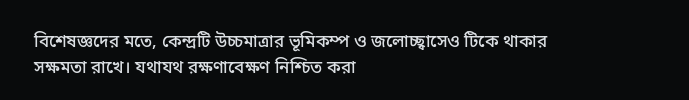বিশেষজ্ঞদের মতে, কেন্দ্রটি উচ্চমাত্রার ভূমিকম্প ও জলোচ্ছ্বাসেও টিকে থাকার সক্ষমতা রাখে। যথাযথ রক্ষণাবেক্ষণ নিশ্চিত করা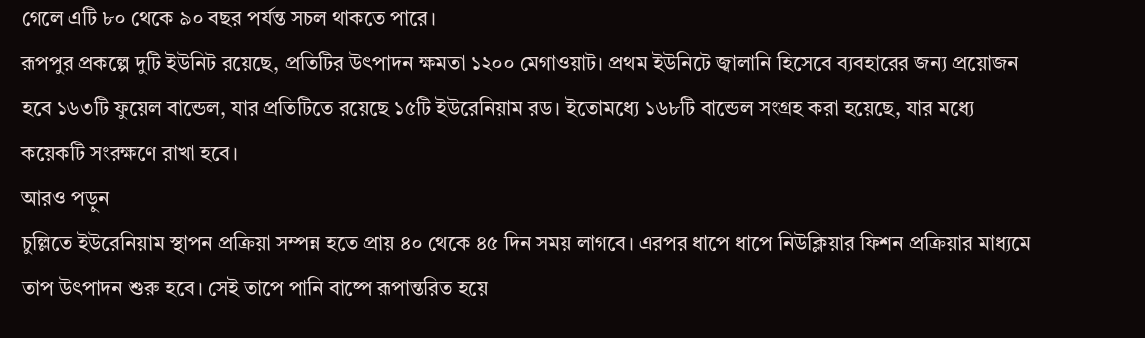গেলে এটি ৮০ থেকে ৯০ বছর পর্যন্ত সচল থাকতে পারে।
রূপপুর প্রকল্পে দুটি ইউনিট রয়েছে, প্রতিটির উৎপাদন ক্ষমতা ১২০০ মেগাওয়াট। প্রথম ইউনিটে জ্বালানি হিসেবে ব্যবহারের জন্য প্রয়োজন হবে ১৬৩টি ফুয়েল বান্ডেল, যার প্রতিটিতে রয়েছে ১৫টি ইউরেনিয়াম রড। ইতোমধ্যে ১৬৮টি বান্ডেল সংগ্রহ করা হয়েছে, যার মধ্যে কয়েকটি সংরক্ষণে রাখা হবে।
আরও পড়ুন
চুল্লিতে ইউরেনিয়াম স্থাপন প্রক্রিয়া সম্পন্ন হতে প্রায় ৪০ থেকে ৪৫ দিন সময় লাগবে। এরপর ধাপে ধাপে নিউক্লিয়ার ফিশন প্রক্রিয়ার মাধ্যমে তাপ উৎপাদন শুরু হবে। সেই তাপে পানি বাষ্পে রূপান্তরিত হয়ে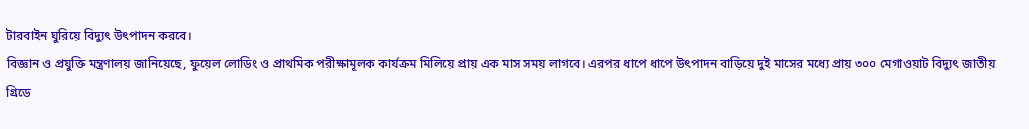টারবাইন ঘুরিয়ে বিদ্যুৎ উৎপাদন করবে।
বিজ্ঞান ও প্রযুক্তি মন্ত্রণালয় জানিয়েছে, ফুয়েল লোডিং ও প্রাথমিক পরীক্ষামূলক কার্যক্রম মিলিয়ে প্রায় এক মাস সময় লাগবে। এরপর ধাপে ধাপে উৎপাদন বাড়িয়ে দুই মাসের মধ্যে প্রায় ৩০০ মেগাওয়াট বিদ্যুৎ জাতীয় গ্রিডে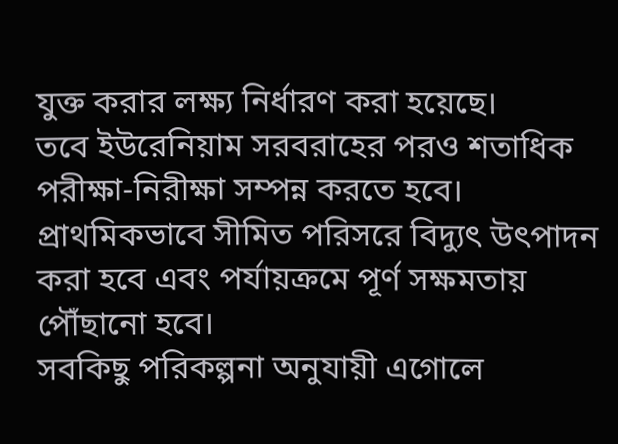যুক্ত করার লক্ষ্য নির্ধারণ করা হয়েছে।
তবে ইউরেনিয়াম সরবরাহের পরও শতাধিক পরীক্ষা-নিরীক্ষা সম্পন্ন করতে হবে। প্রাথমিকভাবে সীমিত পরিসরে বিদ্যুৎ উৎপাদন করা হবে এবং পর্যায়ক্রমে পূর্ণ সক্ষমতায় পৌঁছানো হবে।
সবকিছু পরিকল্পনা অনুযায়ী এগোলে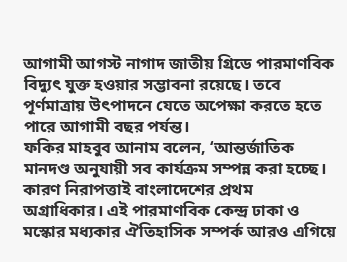আগামী আগস্ট নাগাদ জাতীয় গ্রিডে পারমাণবিক বিদ্যুৎ যুক্ত হওয়ার সম্ভাবনা রয়েছে। তবে পূর্ণমাত্রায় উৎপাদনে যেতে অপেক্ষা করতে হতে পারে আগামী বছর পর্যন্ত।
ফকির মাহবুব আনাম বলেন, ‘আন্তর্জাতিক মানদণ্ড অনুযায়ী সব কার্যক্রম সম্পন্ন করা হচ্ছে। কারণ নিরাপত্তাই বাংলাদেশের প্রথম অগ্রাধিকার। এই পারমাণবিক কেন্দ্র ঢাকা ও মস্কোর মধ্যকার ঐতিহাসিক সম্পর্ক আরও এগিয়ে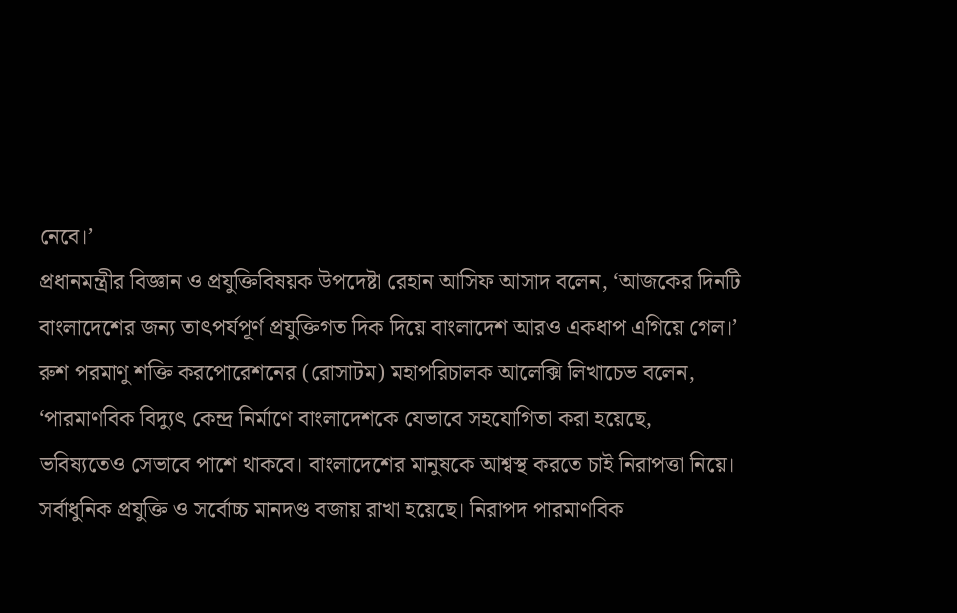নেবে।’
প্রধানমন্ত্রীর বিজ্ঞান ও প্রযুক্তিবিষয়ক উপদেষ্টা রেহান আসিফ আসাদ বলেন, ‘আজকের দিনটি বাংলাদেশের জন্য তাৎপর্যপূর্ণ প্রযুক্তিগত দিক দিয়ে বাংলাদেশ আরও একধাপ এগিয়ে গেল।’
রুশ পরমাণু শক্তি করপোরেশনের (রোসাটম) মহাপরিচালক আলেক্সি লিখাচেভ বলেন, ‘পারমাণবিক বিদ্যুৎ কেন্দ্র নির্মাণে বাংলাদেশকে যেভাবে সহযোগিতা করা হয়েছে, ভবিষ্যতেও সেভাবে পাশে থাকবে। বাংলাদেশের মানুষকে আশ্বস্থ করতে চাই নিরাপত্তা নিয়ে। সর্বাধুনিক প্রযুক্তি ও সর্বোচ্চ মানদণ্ড বজায় রাখা হয়েছে। নিরাপদ পারমাণবিক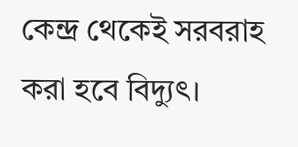কেন্দ্র থেকেই সরবরাহ করা হবে বিদ্যুৎ।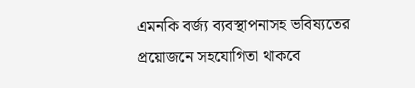এমনকি বর্জ্য ব্যবস্থাপনাসহ ভবিষ্যতের প্রয়োজনে সহযোগিতা থাকবে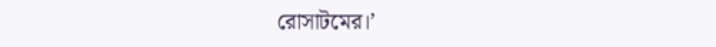রোসাটমের।’